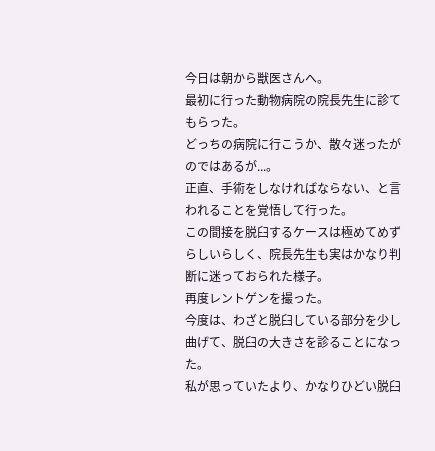今日は朝から獣医さんへ。
最初に行った動物病院の院長先生に診てもらった。
どっちの病院に行こうか、散々迷ったがのではあるが...。
正直、手術をしなければならない、と言われることを覚悟して行った。
この間接を脱臼するケースは極めてめずらしいらしく、院長先生も実はかなり判断に迷っておられた様子。
再度レントゲンを撮った。
今度は、わざと脱臼している部分を少し曲げて、脱臼の大きさを診ることになった。
私が思っていたより、かなりひどい脱臼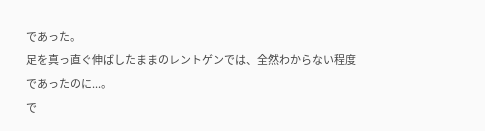であった。
足を真っ直ぐ伸ばしたままのレントゲンでは、全然わからない程度であったのに...。
で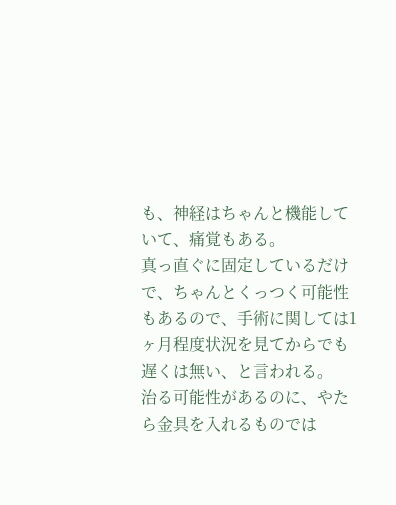も、神経はちゃんと機能していて、痛覚もある。
真っ直ぐに固定しているだけで、ちゃんとくっつく可能性もあるので、手術に関しては1ヶ月程度状況を見てからでも遅くは無い、と言われる。
治る可能性があるのに、やたら金具を入れるものでは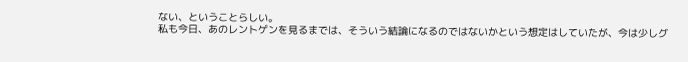ない、ということらしい。
私も今日、あのレントゲンを見るまでは、そういう結論になるのではないかという想定はしていたが、今は少しグ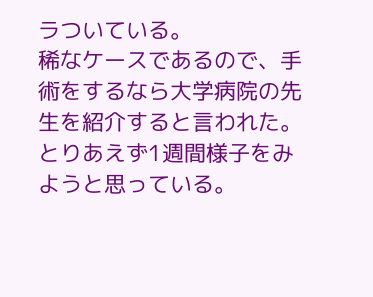ラついている。
稀なケースであるので、手術をするなら大学病院の先生を紹介すると言われた。
とりあえず1週間様子をみようと思っている。